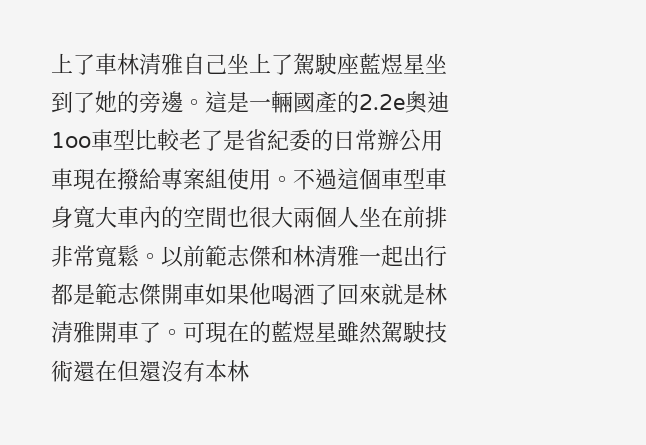上了車林清雅自己坐上了駕駛座藍煜星坐到了她的旁邊。這是一輛國產的2.2e奧迪1oo車型比較老了是省紀委的日常辦公用車現在撥給專案組使用。不過這個車型車身寬大車內的空間也很大兩個人坐在前排非常寬鬆。以前範志傑和林清雅一起出行都是範志傑開車如果他喝酒了回來就是林清雅開車了。可現在的藍煜星雖然駕駛技術還在但還沒有本林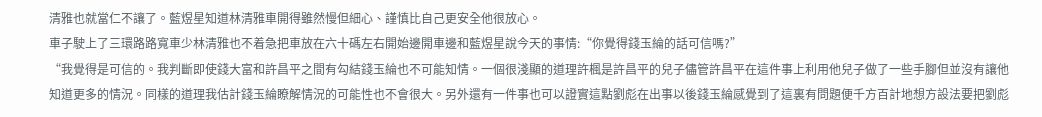清雅也就當仁不讓了。藍煜星知道林清雅車開得雖然慢但細心、謹慎比自己更安全他很放心。
車子駛上了三環路路寬車少林清雅也不着急把車放在六十碼左右開始邊開車邊和藍煜星說今天的事情:“你覺得錢玉綸的話可信嗎?”
“我覺得是可信的。我判斷即使錢大富和許昌平之間有勾結錢玉綸也不可能知情。一個很淺顯的道理許楓是許昌平的兒子儘管許昌平在這件事上利用他兒子做了一些手腳但並沒有讓他知道更多的情況。同樣的道理我估計錢玉綸瞭解情況的可能性也不會很大。另外還有一件事也可以證實這點劉彪在出事以後錢玉綸感覺到了這裏有問題便千方百計地想方設法要把劉彪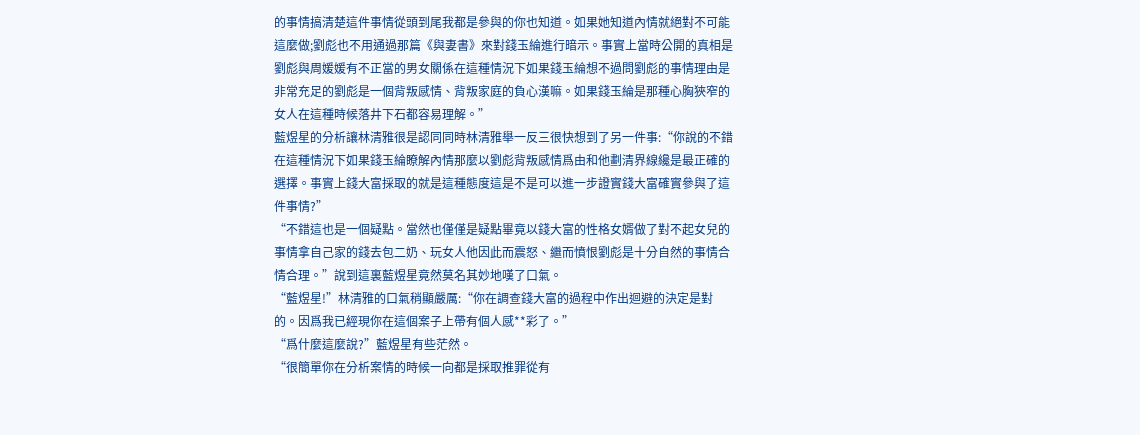的事情搞清楚這件事情從頭到尾我都是參與的你也知道。如果她知道內情就絕對不可能這麼做;劉彪也不用通過那篇《與妻書》來對錢玉綸進行暗示。事實上當時公開的真相是劉彪與周媛媛有不正當的男女關係在這種情況下如果錢玉綸想不過問劉彪的事情理由是非常充足的劉彪是一個背叛感情、背叛家庭的負心漢嘛。如果錢玉綸是那種心胸狹窄的女人在這種時候落井下石都容易理解。”
藍煜星的分析讓林清雅很是認同同時林清雅舉一反三很快想到了另一件事:“你說的不錯在這種情況下如果錢玉綸瞭解內情那麼以劉彪背叛感情爲由和他劃清界線纔是最正確的選擇。事實上錢大富採取的就是這種態度這是不是可以進一步證實錢大富確實參與了這件事情?”
“不錯這也是一個疑點。當然也僅僅是疑點畢竟以錢大富的性格女婿做了對不起女兒的事情拿自己家的錢去包二奶、玩女人他因此而震怒、繼而憤恨劉彪是十分自然的事情合情合理。”說到這裏藍煜星竟然莫名其妙地嘆了口氣。
“藍煜星!”林清雅的口氣稍顯嚴厲:“你在調查錢大富的過程中作出迴避的決定是對的。因爲我已經現你在這個案子上帶有個人感**彩了。”
“爲什麼這麼說?”藍煜星有些茫然。
“很簡單你在分析案情的時候一向都是採取推罪從有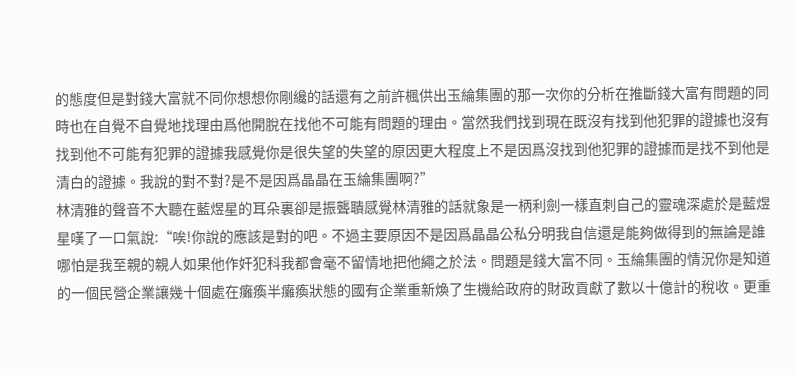的態度但是對錢大富就不同你想想你剛纔的話還有之前許楓供出玉綸集團的那一次你的分析在推斷錢大富有問題的同時也在自覺不自覺地找理由爲他開脫在找他不可能有問題的理由。當然我們找到現在既沒有找到他犯罪的證據也沒有找到他不可能有犯罪的證據我感覺你是很失望的失望的原因更大程度上不是因爲沒找到他犯罪的證據而是找不到他是清白的證據。我說的對不對?是不是因爲晶晶在玉綸集團啊?”
林清雅的聲音不大聽在藍煜星的耳朵裏卻是振聾聵感覺林清雅的話就象是一柄利劍一樣直刺自己的靈魂深處於是藍煜星嘆了一口氣說:“唉!你說的應該是對的吧。不過主要原因不是因爲晶晶公私分明我自信還是能夠做得到的無論是誰哪怕是我至親的親人如果他作奸犯科我都會毫不留情地把他繩之於法。問題是錢大富不同。玉綸集團的情況你是知道的一個民營企業讓幾十個處在癱瘓半癱瘓狀態的國有企業重新煥了生機給政府的財政貢獻了數以十億計的稅收。更重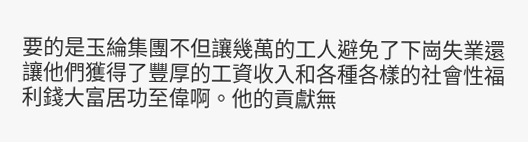要的是玉綸集團不但讓幾萬的工人避免了下崗失業還讓他們獲得了豐厚的工資收入和各種各樣的社會性福利錢大富居功至偉啊。他的貢獻無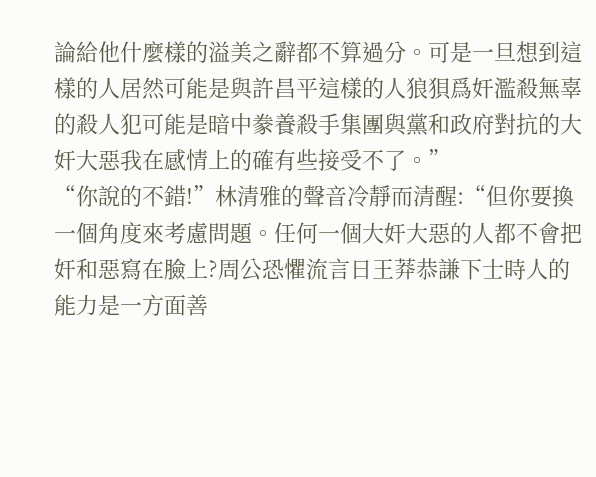論給他什麼樣的溢美之辭都不算過分。可是一旦想到這樣的人居然可能是與許昌平這樣的人狼狽爲奸濫殺無辜的殺人犯可能是暗中豢養殺手集團與黨和政府對抗的大奸大惡我在感情上的確有些接受不了。”
“你說的不錯!”林清雅的聲音冷靜而清醒:“但你要換一個角度來考慮問題。任何一個大奸大惡的人都不會把奸和惡寫在臉上?周公恐懼流言日王莽恭謙下士時人的能力是一方面善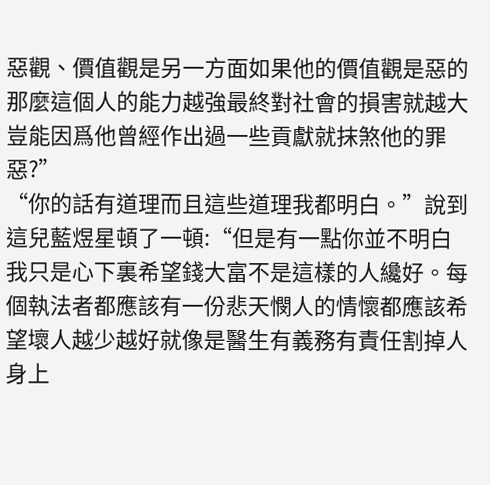惡觀、價值觀是另一方面如果他的價值觀是惡的那麼這個人的能力越強最終對社會的損害就越大豈能因爲他曾經作出過一些貢獻就抹煞他的罪惡?”
“你的話有道理而且這些道理我都明白。”說到這兒藍煜星頓了一頓:“但是有一點你並不明白我只是心下裏希望錢大富不是這樣的人纔好。每個執法者都應該有一份悲天憫人的情懷都應該希望壞人越少越好就像是醫生有義務有責任割掉人身上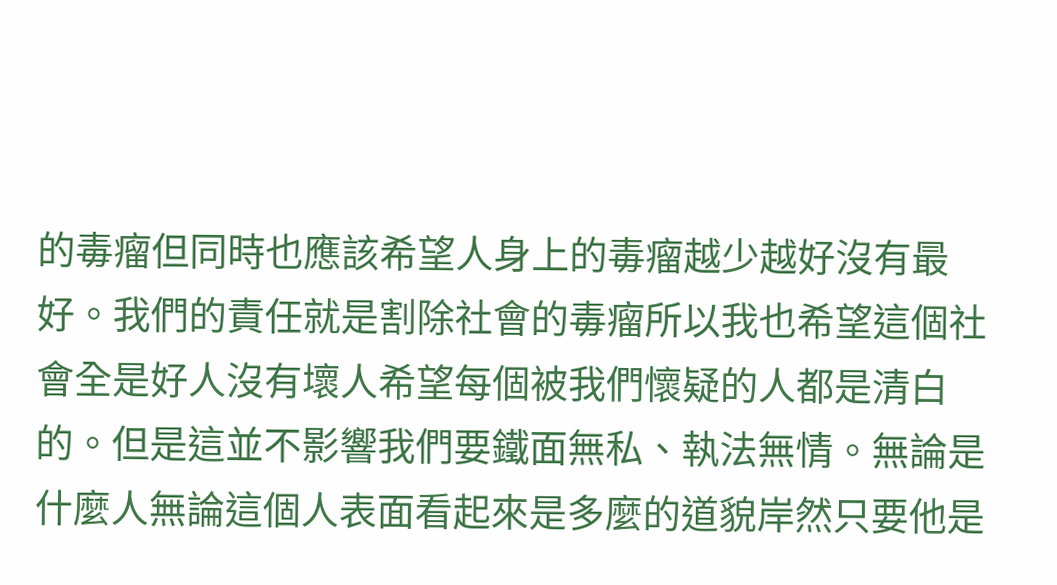的毒瘤但同時也應該希望人身上的毒瘤越少越好沒有最好。我們的責任就是割除社會的毒瘤所以我也希望這個社會全是好人沒有壞人希望每個被我們懷疑的人都是清白的。但是這並不影響我們要鐵面無私、執法無情。無論是什麼人無論這個人表面看起來是多麼的道貌岸然只要他是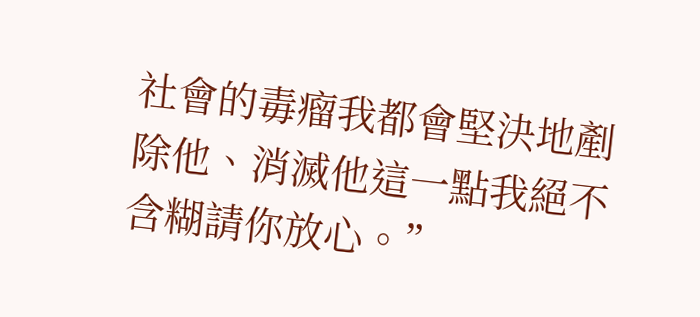社會的毒瘤我都會堅決地剷除他、消滅他這一點我絕不含糊請你放心。”